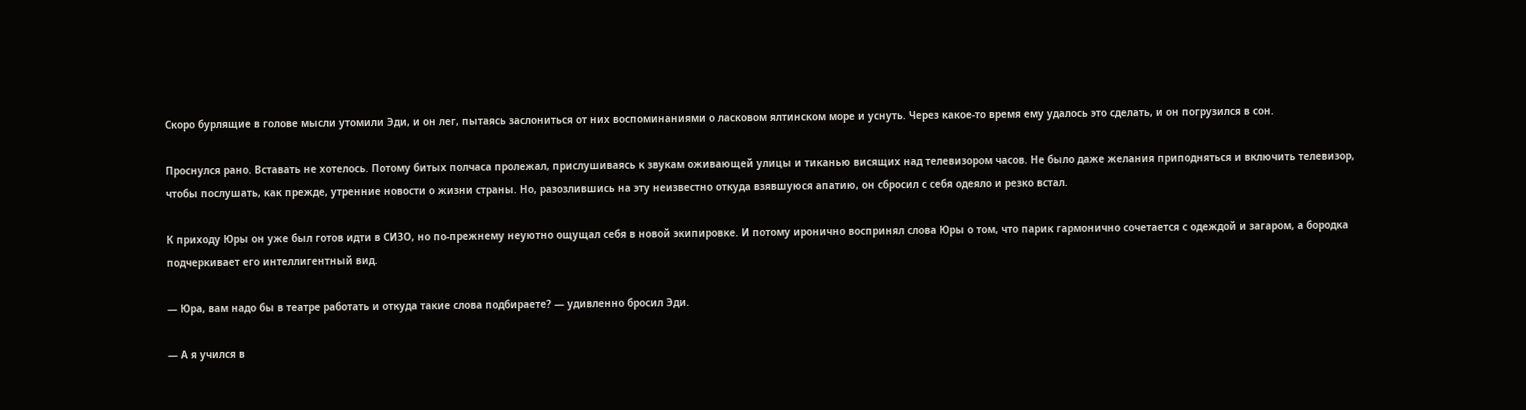Скоро бурлящие в голове мысли утомили Эди, и он лег, пытаясь заслониться от них воспоминаниями о ласковом ялтинском море и уснуть. Через какое-то время ему удалось это сделать, и он погрузился в сон.

Проснулся рано. Вставать не хотелось. Потому битых полчаса пролежал, прислушиваясь к звукам оживающей улицы и тиканью висящих над телевизором часов. Не было даже желания приподняться и включить телевизор, чтобы послушать, как прежде, утренние новости о жизни страны. Но, разозлившись на эту неизвестно откуда взявшуюся апатию, он сбросил с себя одеяло и резко встал.

К приходу Юры он уже был готов идти в СИЗО, но по-прежнему неуютно ощущал себя в новой экипировке. И потому иронично воспринял слова Юры о том, что парик гармонично сочетается с одеждой и загаром, а бородка подчеркивает его интеллигентный вид.

— Юра, вам надо бы в театре работать и откуда такие слова подбираете? — удивленно бросил Эди.

— А я учился в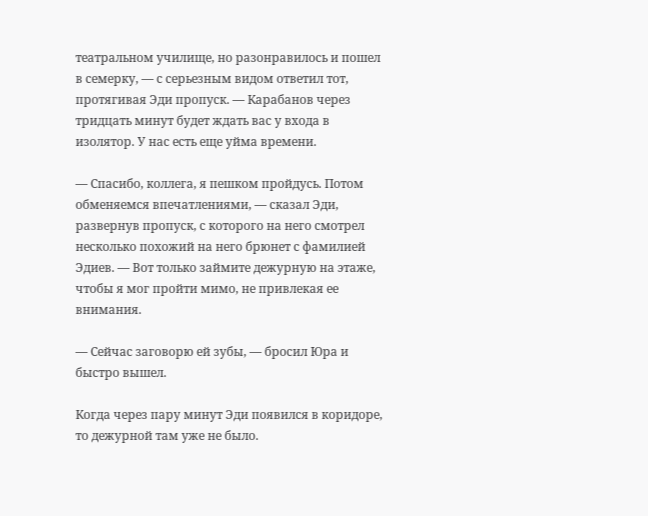театральном училище, но разонравилось и пошел в семерку, — с серьезным видом ответил тот, протягивая Эди пропуск. — Карабанов через тридцать минут будет ждать вас у входа в изолятор. У нас есть еще уйма времени.

— Спасибо, коллега, я пешком пройдусь. Потом обменяемся впечатлениями, — сказал Эди, развернув пропуск, с которого на него смотрел несколько похожий на него брюнет с фамилией Эдиев. — Вот только займите дежурную на этаже, чтобы я мог пройти мимо, не привлекая ее внимания.

— Сейчас заговорю ей зубы, — бросил Юра и быстро вышел.

Когда через пару минут Эди появился в коридоре, то дежурной там уже не было.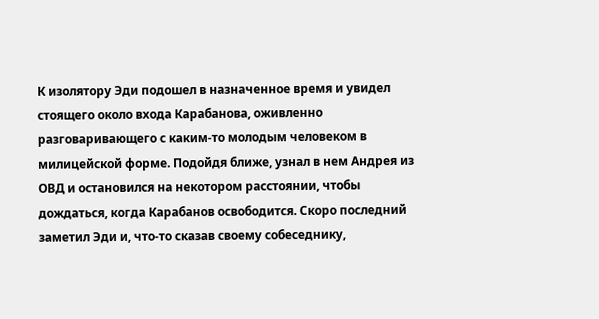К изолятору Эди подошел в назначенное время и увидел стоящего около входа Карабанова, оживленно разговаривающего с каким-то молодым человеком в милицейской форме. Подойдя ближе, узнал в нем Андрея из ОВД и остановился на некотором расстоянии, чтобы дождаться, когда Карабанов освободится. Скоро последний заметил Эди и, что-то сказав своему собеседнику,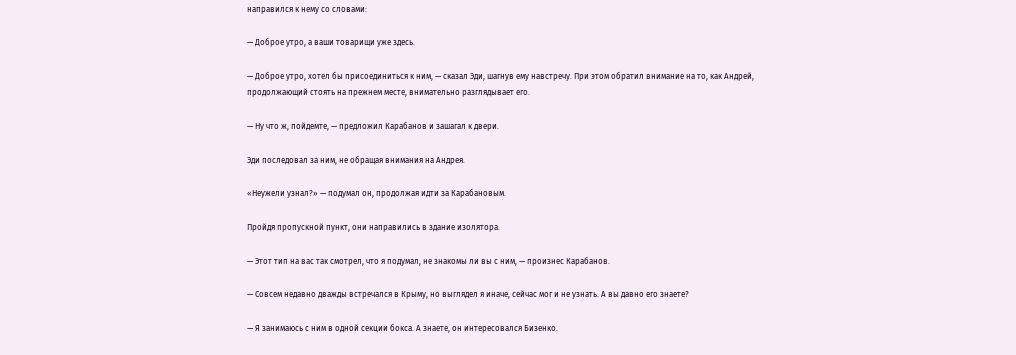направился к нему со словами:

— Доброе утро, а ваши товарищи уже здесь.

— Доброе утро, хотел бы присоединиться к ним, — сказал Эди, шагнув ему навстречу. При этом обратил внимание на то, как Андрей, продолжающий стоять на прежнем месте, внимательно разглядывает его.

— Ну что ж, пойдемте, — предложил Карабанов и зашагал к двери.

Эди последовал за ним, не обращая внимания на Андрея.

«Неужели узнал?» — подумал он, продолжая идти за Карабановым.

Пройдя пропускной пункт, они направились в здание изолятора.

— Этот тип на вас так смотрел, что я подумал, не знакомы ли вы с ним, — произнес Карабанов.

— Совсем недавно дважды встречался в Крыму, но выглядел я иначе, сейчас мог и не узнать. А вы давно его знаете?

— Я занимаюсь с ним в одной секции бокса. А знаете, он интересовался Бизенко.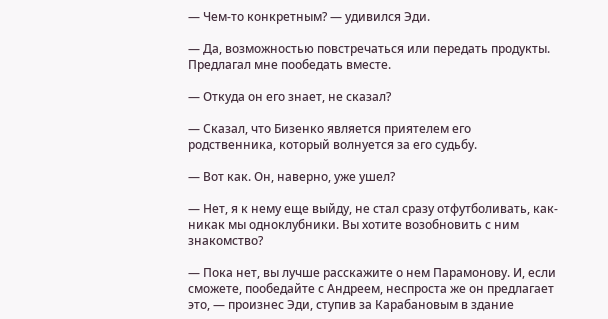— Чем-то конкретным? — удивился Эди.

— Да, возможностью повстречаться или передать продукты. Предлагал мне пообедать вместе.

— Откуда он его знает, не сказал?

— Сказал, что Бизенко является приятелем его родственника, который волнуется за его судьбу.

— Вот как. Он, наверно, уже ушел?

— Нет, я к нему еще выйду, не стал сразу отфутболивать, как-никак мы одноклубники. Вы хотите возобновить с ним знакомство?

— Пока нет, вы лучше расскажите о нем Парамонову. И, если сможете, пообедайте с Андреем, неспроста же он предлагает это, — произнес Эди, ступив за Карабановым в здание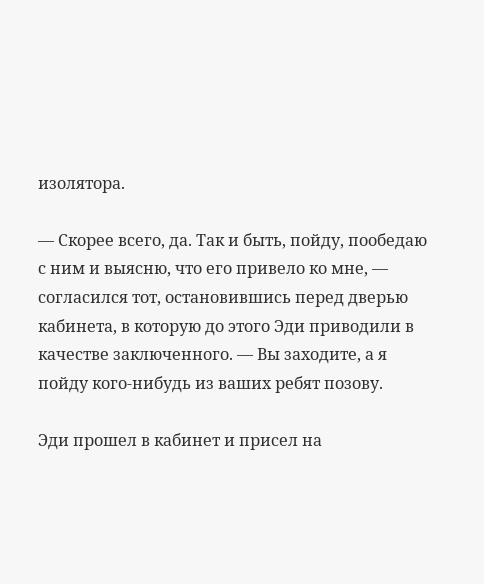изолятора.

— Скорее всего, да. Так и быть, пойду, пообедаю с ним и выясню, что его привело ко мне, — согласился тот, остановившись перед дверью кабинета, в которую до этого Эди приводили в качестве заключенного. — Вы заходите, а я пойду кого-нибудь из ваших ребят позову.

Эди прошел в кабинет и присел на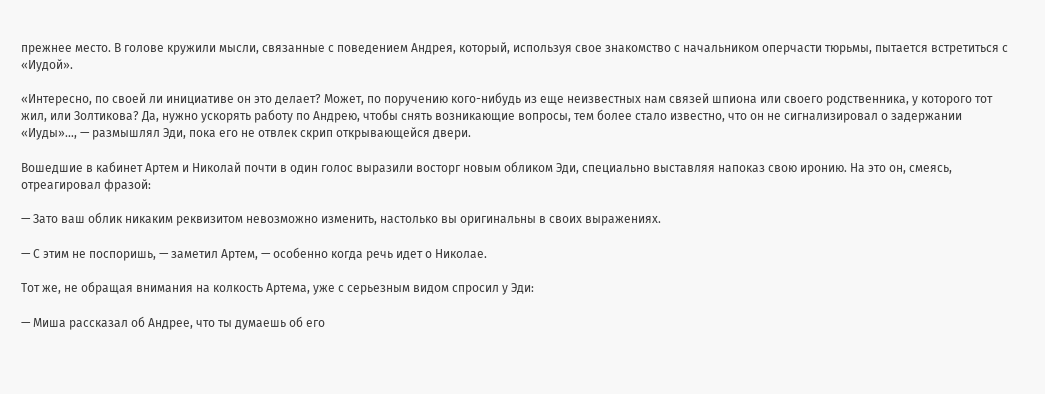прежнее место. В голове кружили мысли, связанные с поведением Андрея, который, используя свое знакомство с начальником оперчасти тюрьмы, пытается встретиться с «Иудой».

«Интересно, по своей ли инициативе он это делает? Может, по поручению кого-нибудь из еще неизвестных нам связей шпиона или своего родственника, у которого тот жил, или Золтикова? Да, нужно ускорять работу по Андрею, чтобы снять возникающие вопросы, тем более стало известно, что он не сигнализировал о задержании «Иуды»…, — размышлял Эди, пока его не отвлек скрип открывающейся двери.

Вошедшие в кабинет Артем и Николай почти в один голос выразили восторг новым обликом Эди, специально выставляя напоказ свою иронию. На это он, смеясь, отреагировал фразой:

— Зато ваш облик никаким реквизитом невозможно изменить, настолько вы оригинальны в своих выражениях.

— С этим не поспоришь, — заметил Артем, — особенно когда речь идет о Николае.

Тот же, не обращая внимания на колкость Артема, уже с серьезным видом спросил у Эди:

— Миша рассказал об Андрее, что ты думаешь об его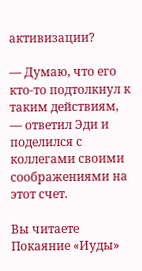активизации?

— Думаю, что его кто-то подтолкнул к таким действиям, — ответил Эди и поделился с коллегами своими соображениями на этот счет.

Вы читаете Покаяние «Иуды»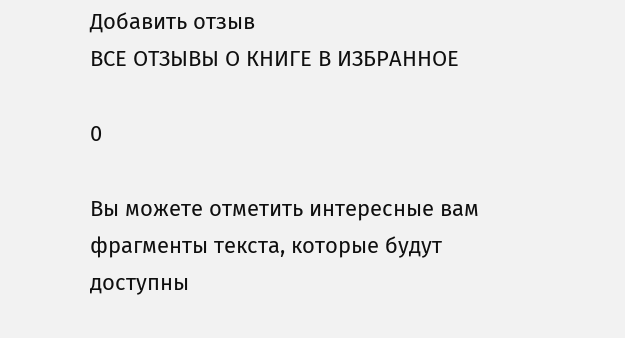Добавить отзыв
ВСЕ ОТЗЫВЫ О КНИГЕ В ИЗБРАННОЕ

0

Вы можете отметить интересные вам фрагменты текста, которые будут доступны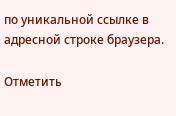по уникальной ссылке в адресной строке браузера.

Отметить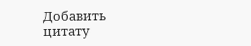Добавить цитату